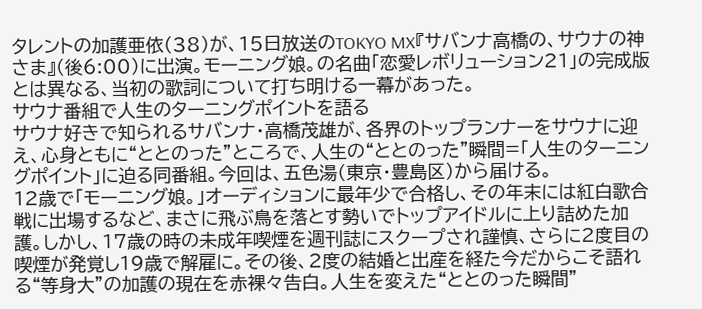タレントの加護亜依(38)が、15日放送のTOKYO MX『サバンナ高橋の、サウナの神さま』(後6:00)に出演。モーニング娘。の名曲「恋愛レボリューション21」の完成版とは異なる、当初の歌詞について打ち明ける一幕があった。
サウナ番組で人生のターニングポイントを語る
サウナ好きで知られるサバンナ・高橋茂雄が、各界のトップランナーをサウナに迎え、心身ともに“ととのった”ところで、人生の“ととのった”瞬間=「人生のターニングポイント」に迫る同番組。今回は、五色湯(東京・豊島区)から届ける。
12歳で「モーニング娘。」オーディションに最年少で合格し、その年末には紅白歌合戦に出場するなど、まさに飛ぶ鳥を落とす勢いでトップアイドルに上り詰めた加護。しかし、17歳の時の未成年喫煙を週刊誌にスクープされ謹慎、さらに2度目の喫煙が発覚し19歳で解雇に。その後、2度の結婚と出産を経た今だからこそ語れる“等身大”の加護の現在を赤裸々告白。人生を変えた“ととのった瞬間”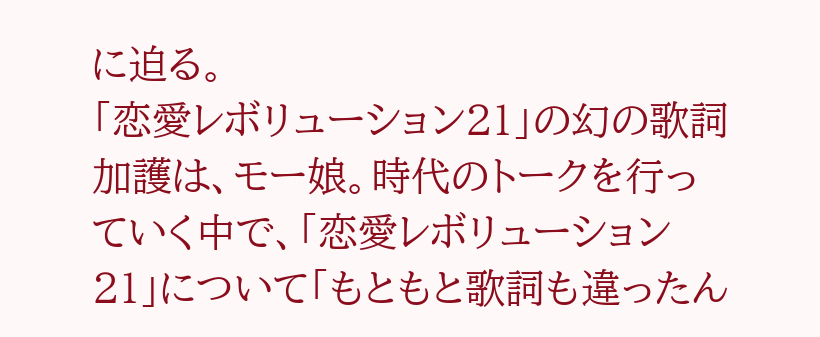に迫る。
「恋愛レボリューション21」の幻の歌詞
加護は、モー娘。時代のトークを行っていく中で、「恋愛レボリューション21」について「もともと歌詞も違ったん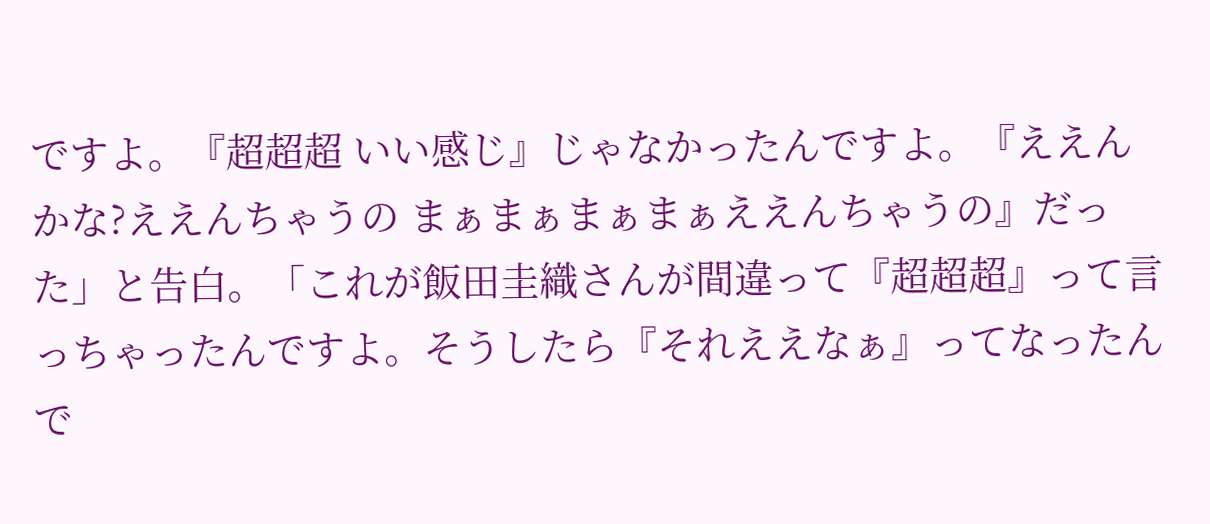ですよ。『超超超 いい感じ』じゃなかったんですよ。『ええんかな?ええんちゃうの まぁまぁまぁまぁええんちゃうの』だった」と告白。「これが飯田圭織さんが間違って『超超超』って言っちゃったんですよ。そうしたら『それええなぁ』ってなったんで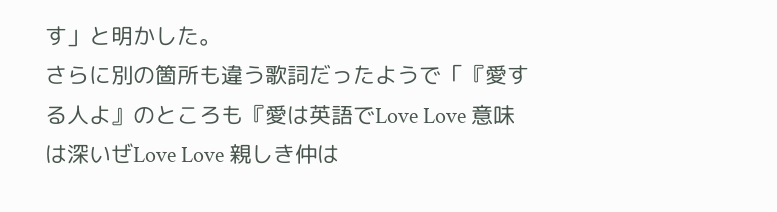す」と明かした。
さらに別の箇所も違う歌詞だったようで「『愛する人よ』のところも『愛は英語でLove Love 意味は深いぜLove Love 親しき仲は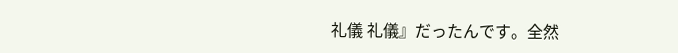礼儀 礼儀』だったんです。全然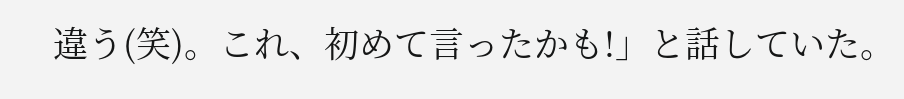違う(笑)。これ、初めて言ったかも!」と話していた。